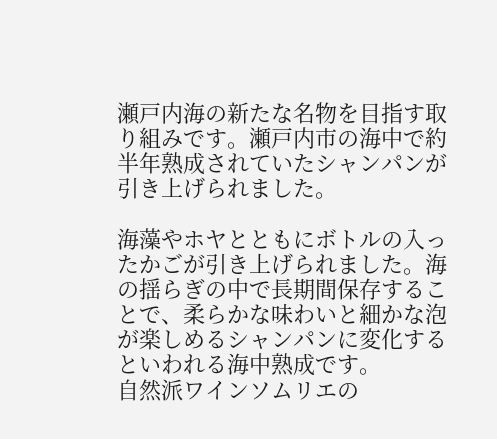瀬戸内海の新たな名物を目指す取り組みです。瀬戸内市の海中で約半年熟成されていたシャンパンが引き上げられました。

海藻やホヤとともにボトルの入ったかごが引き上げられました。海の揺らぎの中で長期間保存することで、柔らかな味わいと細かな泡が楽しめるシャンパンに変化するといわれる海中熟成です。
自然派ワインソムリエの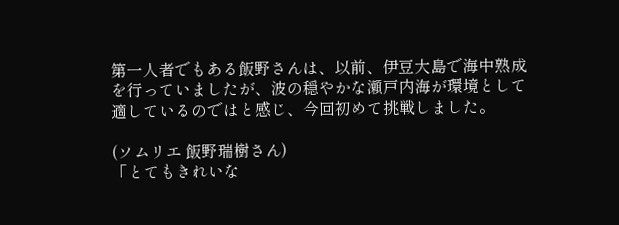第一人者でもある飯野さんは、以前、伊豆大島で海中熟成を行っていましたが、波の穏やかな瀬戸内海が環境として適しているのではと感じ、今回初めて挑戦しました。

(ソムリエ 飯野瑞樹さん)
「とてもきれいな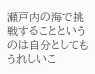瀬戸内の海で挑戦することというのは自分としてもうれしいこ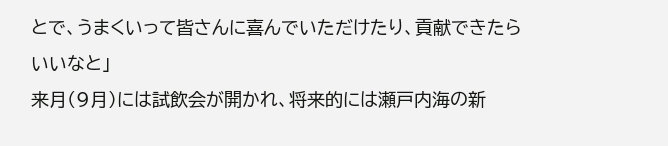とで、うまくいって皆さんに喜んでいただけたり、貢献できたらいいなと」
来月(9月)には試飲会が開かれ、将来的には瀬戸内海の新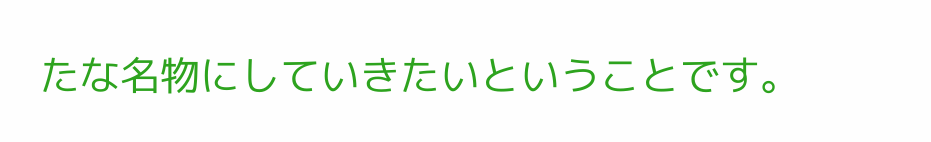たな名物にしていきたいということです。